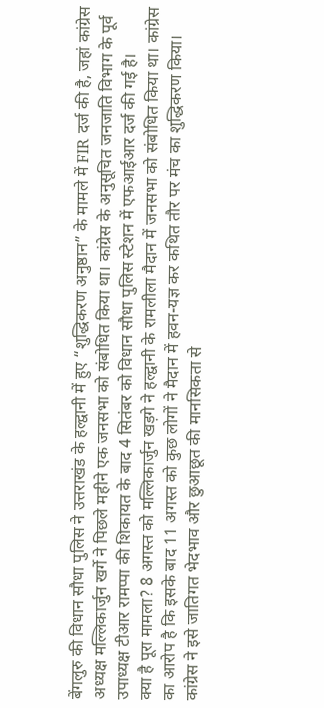बेंगलुरु की विधान सौधा पुलिस ने उत्तराखंड के हल्द्वानी में हुए “शुद्धिकरण अनुष्ठान” के मामले में FIR दर्ज की है, जहां कांग्रेस अध्यक्ष मल्लिकार्जुन खर्गे ने पिछले महीने एक जनसभा को संबोधित किया था। कांग्रेस के अनुसूचित जनजाति विभाग के पूर्व उपाध्यक्ष टीआर रामप्पा की शिकायत के बाद 4 सितंबर को विधान सौधा पुलिस स्टेशन में एफआईआर दर्ज की गई है।
क्या है पूरा मामला? 8 अगस्त को मल्लिकार्जुन खड़गे ने हल्द्वानी के रामलीला मैदान में जनसभा को संबोधित किया था। कांग्रेस का आरोप है कि इसके बाद 11 अगस्त को कुछ लोगों ने मैदान में हवन-यज्ञ कर कथित तौर पर मंच का शुद्धिकरण किया। कांग्रेस ने इसे जातिगत भेदभाव और छुआछूत की मानसिकता से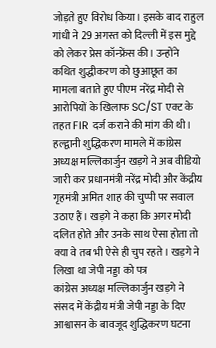जोड़ते हुए विरोध किया। इसके बाद राहुल गांधी ने 29 अगस्त को दिल्ली में इस मुद्दे को लेकर प्रेस कॉन्फ्रेंस की। उन्होंने कथित शुद्धीकरण को छुआछूत का मामला बताते हुए पीएम नरेंद्र मोदी से आरोपियों के खिलाफ SC/ST एक्ट के तहत FIR दर्ज कराने की मांग की थी। हल्द्वानी शुद्धिकरण मामले में कांग्रेस अध्यक्ष मल्लिकार्जुन खड़गे ने अब वीडियो जारी कर प्रधानमंत्री नरेंद्र मोदी और केंद्रीय गृहमंत्री अमित शाह की चुप्पी पर सवाल उठाए हैं। खड़गे ने कहा कि अगर मोदी दलित होते और उनके साथ ऐसा होता तो क्या वे तब भी ऐसे ही चुप रहते। खड़गे ने लिखा था जेपी नड्डा को पत्र
कांग्रेस अध्यक्ष मल्लिकार्जुन खड़गे ने संसद में केंद्रीय मंत्री जेपी नड्डा के दिए आश्वासन के बावजूद शुद्धिकरण घटना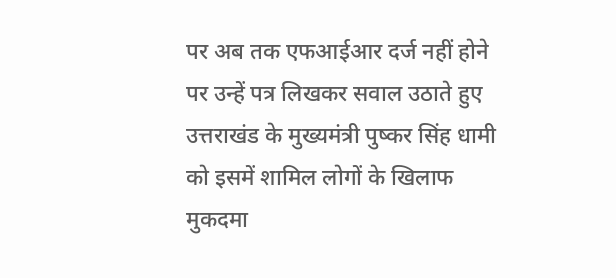पर अब तक एफआईआर दर्ज नहीं होने पर उन्हें पत्र लिखकर सवाल उठाते हुए उत्तराखंड के मुख्यमंत्री पुष्कर सिंह धामी को इसमें शामिल लोगों के खिलाफ मुकदमा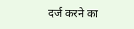दर्ज करने का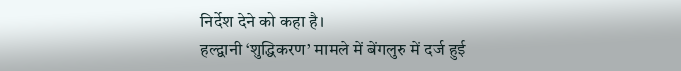निर्देश देने को कहा है।
हल्द्वानी ‘शुद्धिकरण’ मामले में बेंगलुरु में दर्ज हुई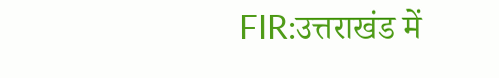FIR:उत्तराखंड में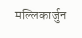मल्लिकार्जुन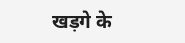खड़गे के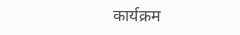कार्यक्रम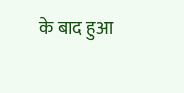के बाद हुआ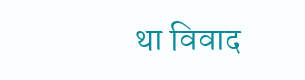था विवाद